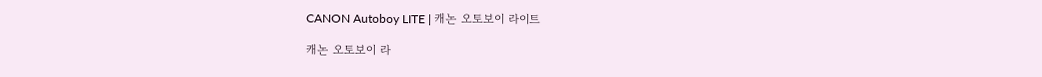CANON Autoboy LITE | 캐논 오토보이 라이트

캐논 오토보이 라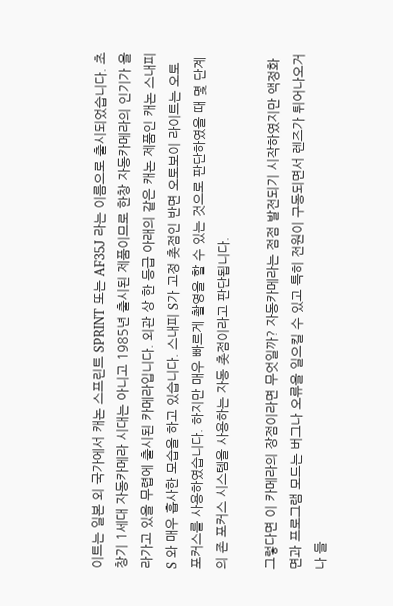이트는 일본 외 국가에서 캐논 스프린트 SPRINT 또는 AF35J 라는 이름으로 출시되었습니다. 초창기 1세대 자동카메라 시대는 아니고 1985년 출시된 제품이므로 한창 자동카메라의 인기가 올라가고 있을 무렵에 출시된 카메라입니다. 외관 상 한 등급 아래의 같은 캐논 제품인 캐논 스내피 S 와 매우 흡사한 모습을 하고 있습니다. 스내피 S가 고정 촛점인 반면 오토보이 라이트는 오토 포커스를 사용하였습니다. 하지만 매우 빠르게 촬영을 할 수 있는 것으로 판단하였을 때 몇 단계의 존 포커스 시스템을 사용하는 자동 촛점이라고 판단됩니다.

그렇다면 이 카메라의 장점이라면 무엇일까? 자동카메라는 점점 발전되기 시작하였지만 액정화면과 프로그램 모드는 버그나 오류을 일으킬 수 있고 특히 전원이 구동되면서 렌즈가 튀어나오거나 들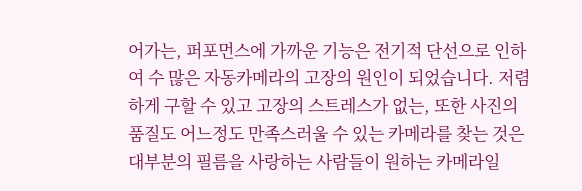어가는, 퍼포먼스에 가까운 기능은 전기적 단선으로 인하여 수 많은 자동카메라의 고장의 원인이 되었습니다. 저렴하게 구할 수 있고 고장의 스트레스가 없는, 또한 사진의 품질도 어느정도 만족스러울 수 있는 카메라를 찾는 것은 대부분의 필름을 사랑하는 사람들이 원하는 카메라일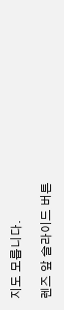지도 모릅니다.

렌즈 앞 슬라이드 버튼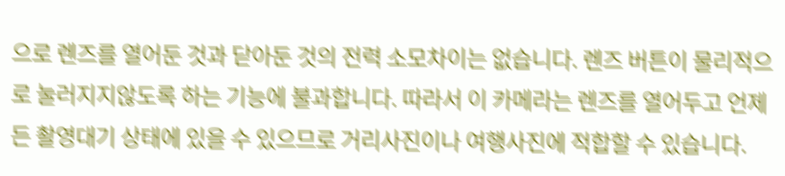으로 렌즈를 열어둔 것과 닫아둔 것의 전력 소모차이는 없습니다. 렌즈 버튼이 물리적으로 눌러지지않도록 하는 기능에 불과합니다. 따라서 이 카메라는 렌즈를 열어두고 언제든 촬영대기 상태에 있을 수 있으므로 거리사진이나 여행사진에 적합할 수 있습니다.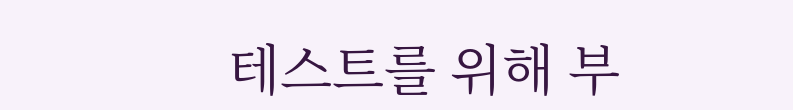테스트를 위해 부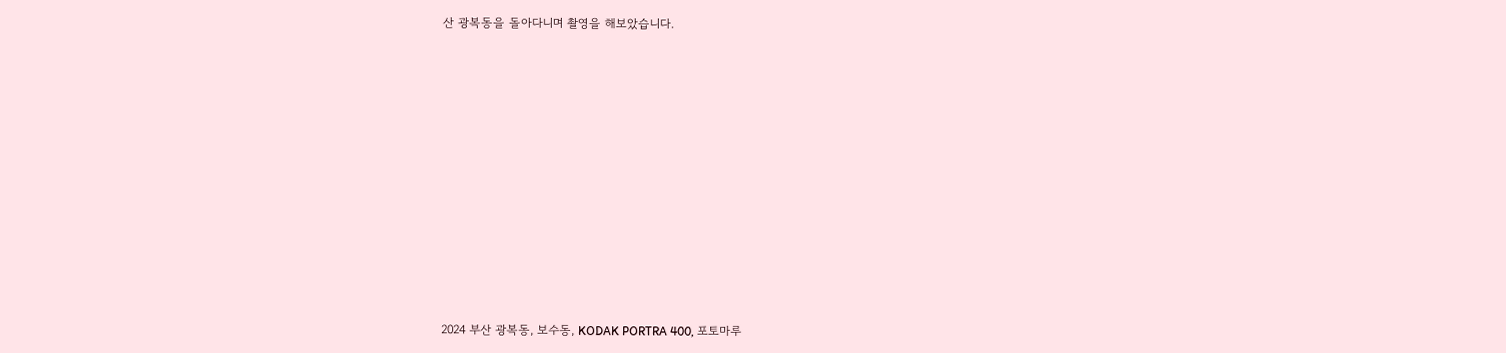산 광복동을 돌아다니며 촬영을 해보았습니다.


















2024 부산 광복동, 보수동, KODAK PORTRA 400, 포토마루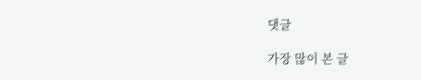댓글

가장 많이 본 글